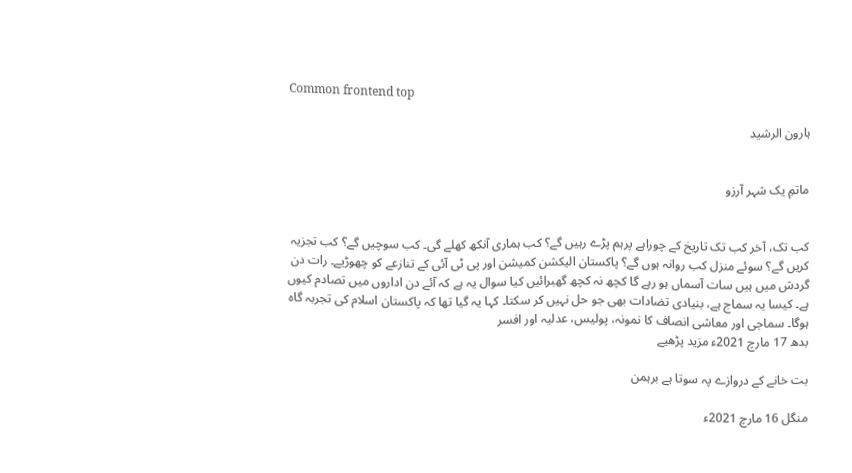Common frontend top

ہارون الرشید


ماتمِ یک شہر آرزو


کب تک، آخر کب تک تاریخ کے چوراہے پرہم پڑے رہیں گے؟ کب ہماری آنکھ کھلے گی۔ کب سوچیں گے؟ کب تجزیہ کریں گے؟ سوئے منزل کب روانہ ہوں گے؟ پاکستان الیکشن کمیشن اور پی ٹی آئی کے تنازعے کو چھوڑیے۔ رات دن گردش میں ہیں سات آسماں ہو رہے گا کچھ نہ کچھ گھبرائیں کیا سوال یہ ہے کہ آئے دن اداروں میں تصادم کیوں ہے۔ کیسا یہ سماج ہے، بنیادی تضادات بھی جو حل نہیں کر سکتا۔ کہا یہ گیا تھا کہ پاکستان اسلام کی تجربہ گاہ ہوگا۔ سماجی اور معاشی انصاف کا نمونہ، پولیس، عدلیہ اور افسر
بدھ 17 مارچ 2021ء مزید پڑھیے

بت خانے کے دروازے پہ سوتا ہے برہمن

منگل 16 مارچ 2021ء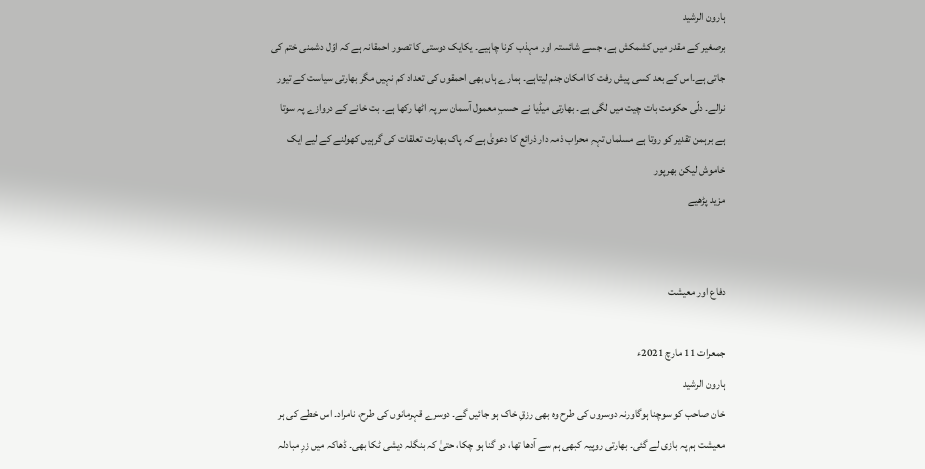ہارون الرشید
برصغیر کے مقدر میں کشمکش ہے، جسے شائستہ اور مہذب کرنا چاہیے۔ یکایک دوستی کا تصور احمقانہ ہے کہ اوّل دشمنی ختم کی جاتی ہے۔اس کے بعد کسی پیش رفت کا امکان جنم لیتاہے۔ ہمارے ہاں بھی احمقوں کی تعداد کم نہیں مگر بھارتی سیاست کے تیور نرالے۔ دلّی حکومت بات چیت میں لگی ہے۔ بھارتی میڈیا نے حسبِ معمول آسمان سر پہ اٹھا رکھا ہے۔ بت خانے کے دروازے پہ سوتا ہے برہمن تقدیر کو روتا ہے مسلماں تہہِ محراب ذمہ دار ذرائع کا دعویٰ ہے کہ پاک بھارت تعلقات کی گرہیں کھولنے کے لیے ایک خاموش لیکن بھرپور
مزید پڑھیے


دفاع اور معیشت

جمعرات 11 مارچ 2021ء
ہارون الرشید
خان صاحب کو سوچنا ہوگاورنہ دوسروں کی طرح وہ بھی رزقِ خاک ہو جائیں گے۔ دوسرے قہرمانوں کی طرح، نامراد۔ اس خطے کی ہر معیشت ہم پہ بازی لے گئی۔ بھارتی روپیہ کبھی ہم سے آدھا تھا، دو گنا ہو چکا، حتیٰ کہ بنگلہ دیشی ٹکا بھی۔ ڈھاکہ میں زرِ مبادلہ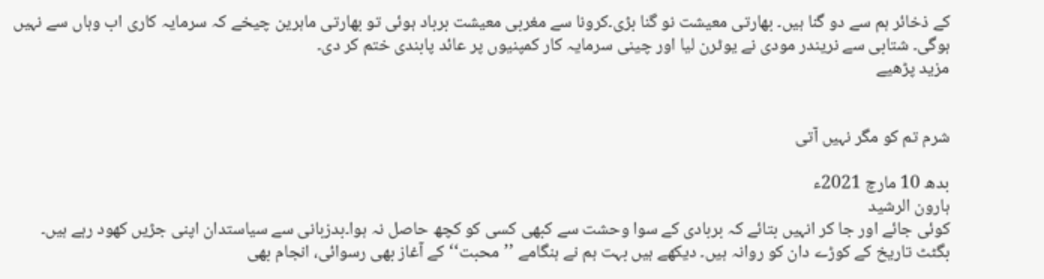کے ذخائر ہم سے دو گنا ہیں۔ بھارتی معیشت نو گنا بڑی۔کرونا سے مغربی معیشت برباد ہوئی تو بھارتی ماہرین چیخے کہ سرمایہ کاری اب وہاں سے نہیں ہوگی۔ شتابی سے نریندر مودی نے یوٹرن لیا اور چینی سرمایہ کار کمپنیوں پر عائد پابندی ختم کر دی۔
مزید پڑھیے


شرم تم کو مگر نہیں آتی

بدھ 10 مارچ 2021ء
ہارون الرشید
کوئی جائے اور جا کر انہیں بتائے کہ بربادی کے سوا وحشت سے کبھی کسی کو کچھ حاصل نہ ہوا۔بدزبانی سے سیاستدان اپنی جڑیں کھود رہے ہیں۔ بگٹٹ تاریخ کے کوڑے دان کو روانہ ہیں۔ دیکھے ہیں بہت ہم نے ہنگامے ’’محبت‘‘ کے آغاز بھی رسوائی، انجام بھی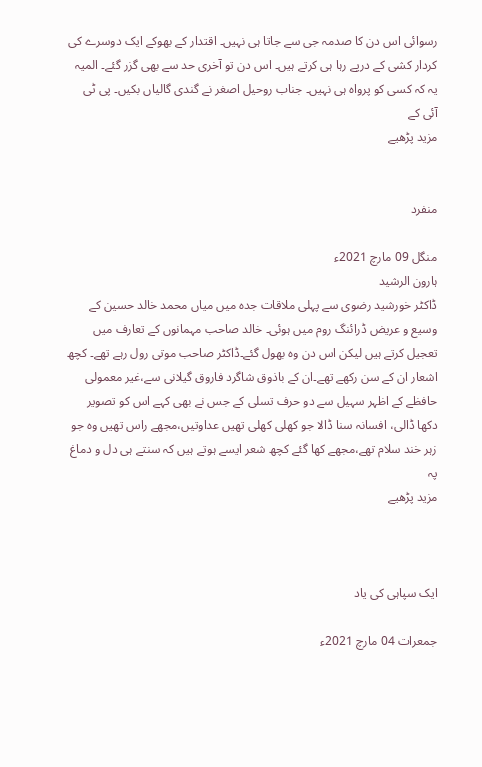رسوائی اس دن کا صدمہ جی سے جاتا ہی نہیں۔ اقتدار کے بھوکے ایک دوسرے کی کردار کشی کے درپے رہا ہی کرتے ہیں۔ اس دن تو آخری حد سے بھی گزر گئے۔ المیہ یہ کہ کسی کو پرواہ ہی نہیں۔ جناب روحیل اصغر نے گندی گالیاں بکیں۔ پی ٹی آئی کے
مزید پڑھیے


منفرد

منگل 09 مارچ 2021ء
ہارون الرشید
ڈاکٹر خورشید رضوی سے پہلی ملاقات جدہ میں میاں محمد خالد حسین کے وسیع و عریض ڈرائنگ روم میں ہوئی۔ خالد صاحب مہمانوں کے تعارف میں تعجیل کرتے ہیں لیکن اس دن وہ بھول گئے۔ڈاکٹر صاحب موتی رول رہے تھے۔ کچھ اشعار ان کے سن رکھے تھے۔ان کے باذوق شاگرد فاروق گیلانی سے،غیر معمولی حافظے کے اظہر سہیل سے دو حرف تسلی کے جس نے بھی کہے اس کو تصویر دکھا ڈالی، افسانہ سنا ڈالا جو کھلی کھلی تھیں عداوتیں،مجھے راس تھیں وہ جو زہر خند سلام تھے،مجھے کھا گئے کچھ شعر ایسے ہوتے ہیں کہ سنتے ہی دل و دماغ پہ
مزید پڑھیے



ایک سپاہی کی یاد

جمعرات 04 مارچ 2021ء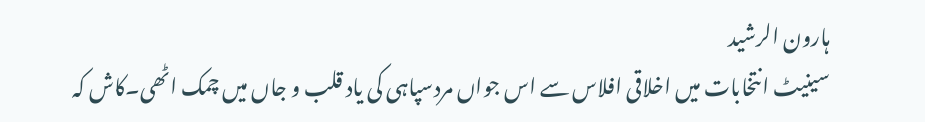ہارون الرشید
سینیٹ انتخابات میں اخلاقی افلاس سے اس جواں مردسپاہی کی یاد قلب و جاں میں چمک اٹھی۔کاش کہ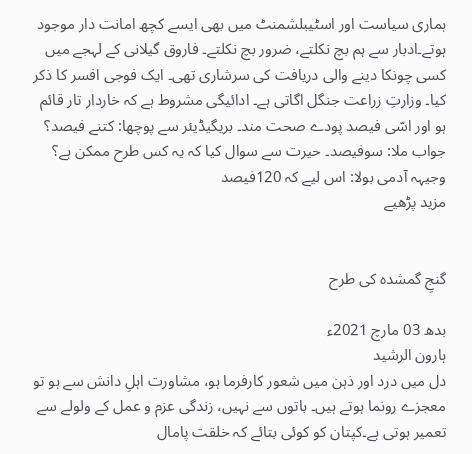ہماری سیاست اور اسٹیبلشمنٹ میں بھی ایسے کچھ امانت دار موجود ہوتے۔ادبار سے ہم بچ نکلتے، ضرور بچ نکلتے۔ فاروق گیلانی کے لہجے میں کسی چونکا دینے والی دریافت کی سرشاری تھی۔ ایک فوجی افسر کا ذکر کیا۔ وزارتِ زراعت جنگل اگاتی ہے۔ ادائیگی مشروط ہے کہ خاردار تار قائم ہو اور اسّی فیصد پودے صحت مند۔ بریگیڈیئر سے پوچھا: کتنے فیصد؟ جواب ملا: سوفیصد۔ حیرت سے سوال کیا کہ یہ کس طرح ممکن ہے؟ وجیہہ آدمی بولا: اس لیے کہ 120فیصد
مزید پڑھیے


گنجِ گمشدہ کی طرح

بدھ 03 مارچ 2021ء
ہارون الرشید
دل میں درد اور ذہن میں شعور کارفرما ہو، مشاورت اہلِ دانش سے ہو تو معجزے رونما ہوتے ہیں۔ باتوں سے نہیں، زندگی عزم و عمل کے ولولے سے تعمیر ہوتی ہے۔کپتان کو کوئی بتائے کہ خلقت پامال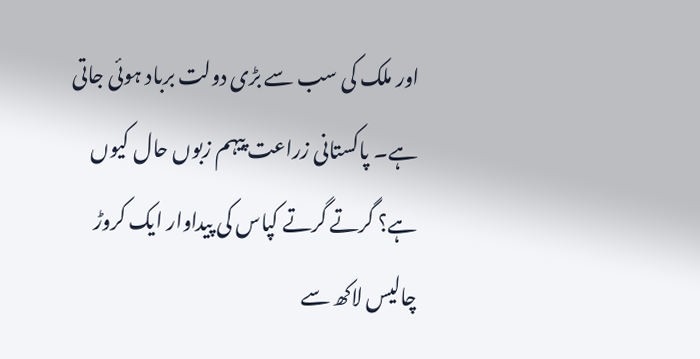اور ملک کی سب سے بڑی دولت برباد ہوئی جاتی ہے۔ پاکستانی زراعت پیہم زبوں حال کیوں ہے؟ گرتے گرتے کپاس کی پیداوار ایک کروڑ چالیس لاکھ سے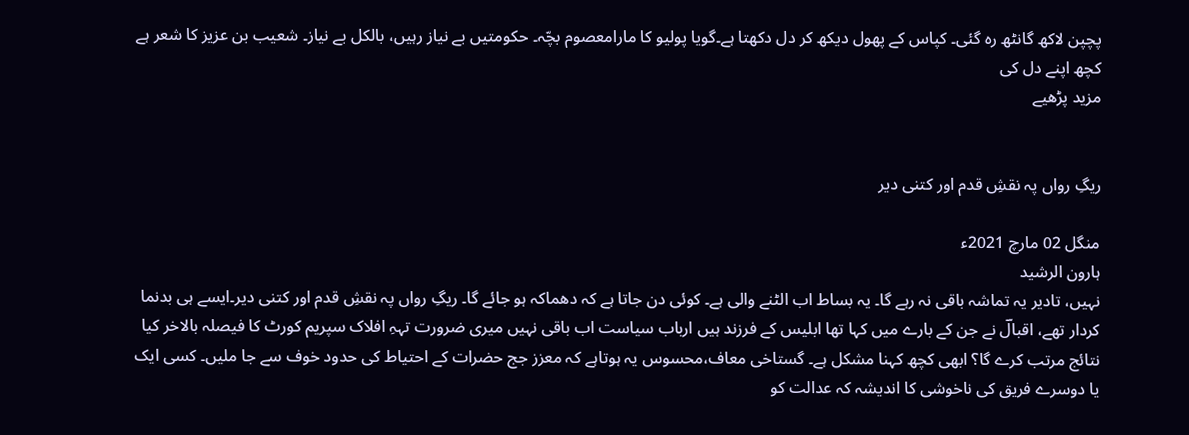پچپن لاکھ گانٹھ رہ گئی۔ کپاس کے پھول دیکھ کر دل دکھتا ہے۔گویا پولیو کا مارامعصوم بچّہ۔ حکومتیں بے نیاز رہیں، بالکل بے نیاز۔ شعیب بن عزیز کا شعر ہے کچھ اپنے دل کی
مزید پڑھیے


ریگِ رواں پہ نقشِ قدم اور کتنی دیر

منگل 02 مارچ 2021ء
ہارون الرشید
نہیں، تادیر یہ تماشہ باقی نہ رہے گا۔ یہ بساط اب الٹنے والی ہے۔ کوئی دن جاتا ہے کہ دھماکہ ہو جائے گا۔ ریگِ رواں پہ نقشِ قدم اور کتنی دیر۔ایسے ہی بدنما کردار تھے، اقبالؔ نے جن کے بارے میں کہا تھا ابلیس کے فرزند ہیں ارباب سیاست اب باقی نہیں میری ضرورت تہہِ افلاک سپریم کورٹ کا فیصلہ بالاخر کیا نتائج مرتب کرے گا؟ ابھی کچھ کہنا مشکل ہے۔ گستاخی معاف،محسوس یہ ہوتاہے کہ معزز جج حضرات کے احتیاط کی حدود خوف سے جا ملیں۔ کسی ایک یا دوسرے فریق کی ناخوشی کا اندیشہ کہ عدالت کو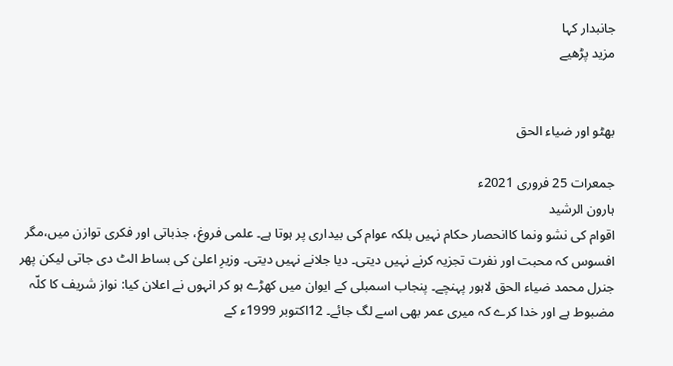جانبدار کہا
مزید پڑھیے


بھٹو اور ضیاء الحق

جمعرات 25 فروری 2021ء
ہارون الرشید
اقوام کی نشو ونما کاانحصار حکام نہیں بلکہ عوام کی بیداری پر ہوتا ہے۔ علمی فروغ، جذباتی اور فکری توازن میں،مگر افسوس کہ محبت اور نفرت تجزیہ کرنے نہیں دیتی۔ دیا جلانے نہیں دیتی۔ وزیرِ اعلیٰ کی بساط الٹ دی جاتی لیکن پھر جنرل محمد ضیاء الحق لاہور پہنچے۔ پنجاب اسمبلی کے ایوان میں کھڑے ہو کر انہوں نے اعلان کیا: نواز شریف کا کلّہ مضبوط ہے اور خدا کرے کہ میری عمر بھی اسے لگ جائے۔ 12اکتوبر 1999ء کے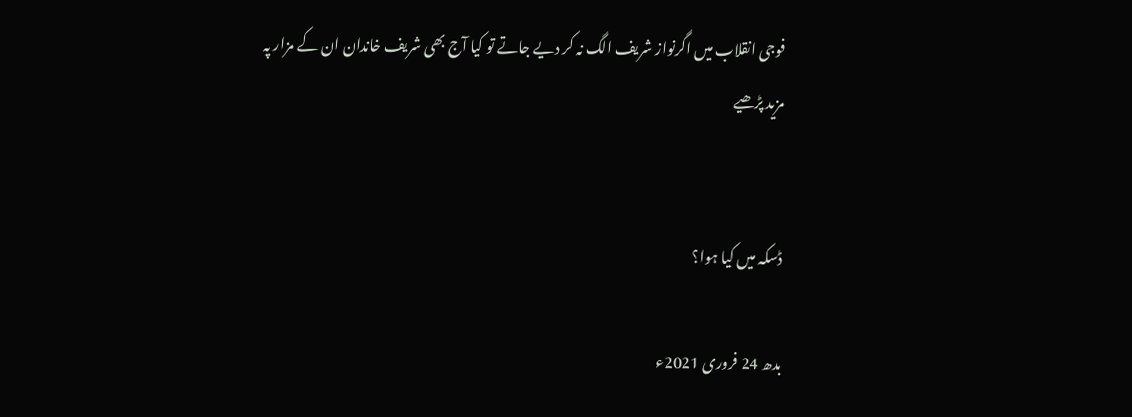فوجی انقلاب میں اگرنواز شریف الگ نہ کر دیے جاتے تو کیا آج بھی شریف خاندان ان کے مزار پہ
مزید پڑھیے


ڈسکہ میں کیا ہوا؟

بدھ 24 فروری 2021ء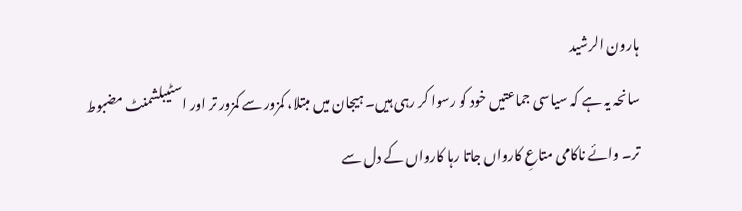ہارون الرشید
سانحہ یہ ہے کہ سیاسی جماعتیں خود کو رسوا کر رہی ہیں۔ ہیجان میں مبتلا، کمزور سے کمزور تر اور اسٹیبلشمنٹ مضبوط تر۔ وائے ناکامی متاعِ کارواں جاتا رہا کارواں کے دل سے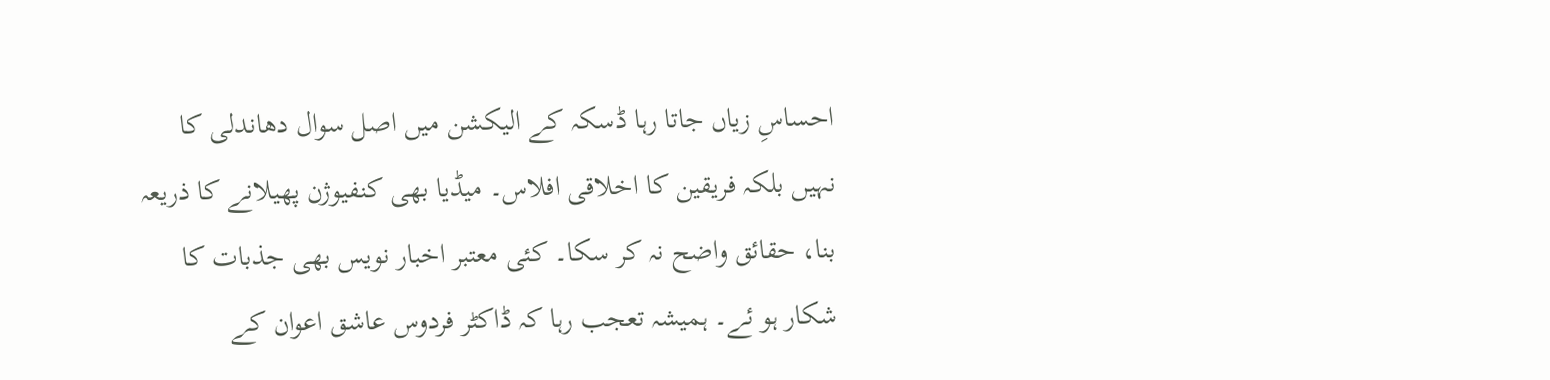احساسِ زیاں جاتا رہا ڈسکہ کے الیکشن میں اصل سوال دھاندلی کا نہیں بلکہ فریقین کا اخلاقی افلاس۔ میڈیا بھی کنفیوژن پھیلانے کا ذریعہ بنا، حقائق واضح نہ کر سکا۔ کئی معتبر اخبار نویس بھی جذبات کا شکار ہو ئے۔ ہمیشہ تعجب رہا کہ ڈاکٹر فردوس عاشق اعوان کے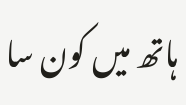ہاتھ میں کون سا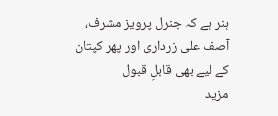ہنر ہے کہ جنرل پرویز مشرف، آصف علی زرداری اور پھر کپتان کے لیے بھی قابلِ قبول
مزید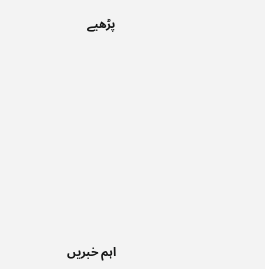پڑھیے








اہم خبریں